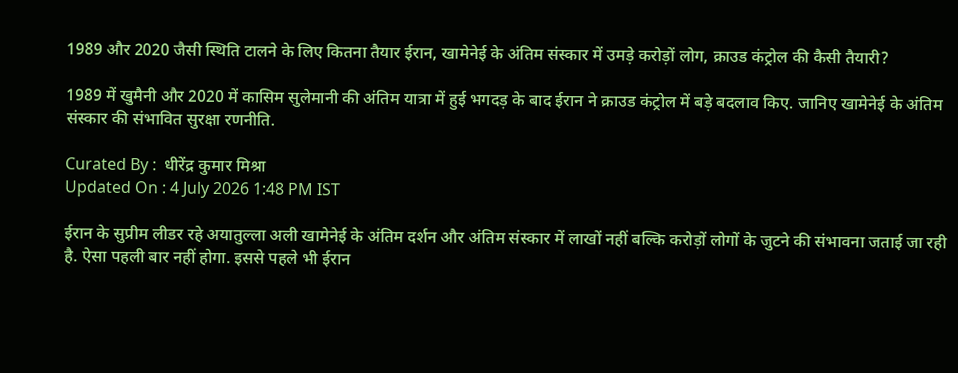1989 और 2020 जैसी स्थिति टालने के लिए कितना तैयार ईरान, खामेनेई के अंतिम संस्कार में उमड़े करोड़ों लोग, क्राउड कंट्रोल की कैसी तैयारी?

1989 में खुमैनी और 2020 में कासिम सुलेमानी की अंतिम यात्रा में हुई भगदड़ के बाद ईरान ने क्राउड कंट्रोल में बड़े बदलाव किए. जानिए खामेनेई के अंतिम संस्कार की संभावित सुरक्षा रणनीति.

Curated By :  धीरेंद्र कुमार मिश्रा
Updated On : 4 July 2026 1:48 PM IST

ईरान के सुप्रीम लीडर रहे अयातुल्ला अली खामेनेई के अंतिम दर्शन और अंतिम संस्कार में लाखों नहीं बल्कि करोड़ों लोगों के जुटने की संभावना जताई जा रही है. ऐसा पहली बार नहीं होगा. इससे पहले भी ईरान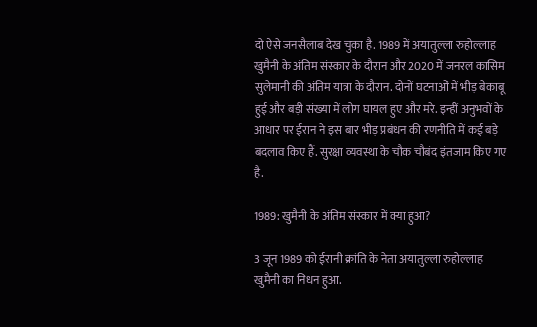दो ऐसे जनसैलाब देख चुका है. 1989 में अयातुल्ला रुहोल्लाह खुमैनी के अंतिम संस्कार के दौरान और 2020 में जनरल कासिम सुलेमानी की अंतिम यात्रा के दौरान. दोनों घटनाओं में भीड़ बेकाबू हुई और बड़ी संख्या में लोग घायल हुए और मरे. इन्हीं अनुभवों के आधार पर ईरान ने इस बार भीड़ प्रबंधन की रणनीति में कई बड़े बदलाव किए हैं. सुरक्षा व्यवस्था के चौक चौबंद इंतजाम किए गए है.

1989: खुमैनी के अंतिम संस्कार में क्या हुआ?

3 जून 1989 को ईरानी क्रांति के नेता अयातुल्ला रुहोल्लाह खुमैनी का निधन हुआ.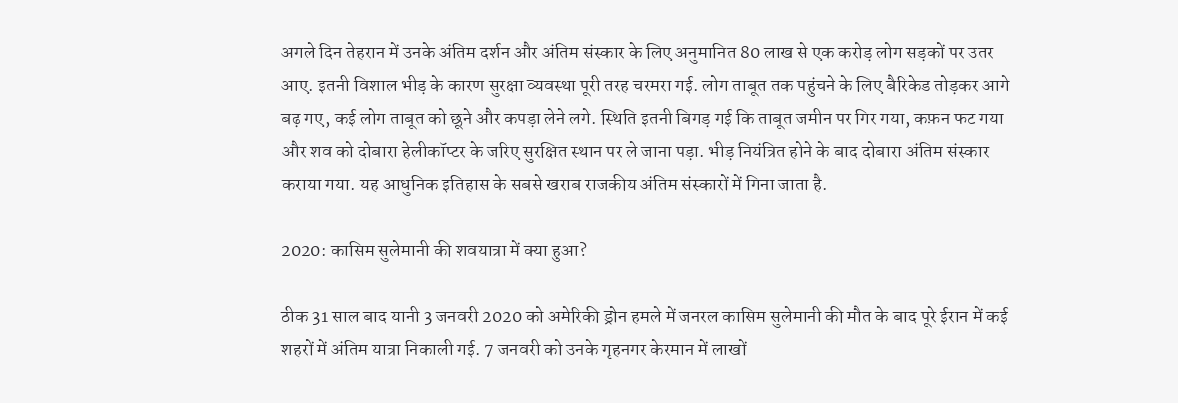अगले दिन तेहरान में उनके अंतिम दर्शन और अंतिम संस्कार के लिए अनुमानित 80 लाख से एक करोड़ लोग सड़कों पर उतर आए. इतनी विशाल भीड़ के कारण सुरक्षा व्यवस्था पूरी तरह चरमरा गई. लोग ताबूत तक पहुंचने के लिए बैरिकेड तोड़कर आगे बढ़ गए, कई लोग ताबूत को छूने और कपड़ा लेने लगे. स्थिति इतनी बिगड़ गई कि ताबूत जमीन पर गिर गया, कफ़न फट गया और शव को दोबारा हेलीकॉप्टर के जरिए सुरक्षित स्थान पर ले जाना पड़ा. भीड़ नियंत्रित होने के बाद दोबारा अंतिम संस्कार कराया गया. यह आधुनिक इतिहास के सबसे खराब राजकीय अंतिम संस्कारों में गिना जाता है.

2020: कासिम सुलेमानी की शवयात्रा में क्या हुआ?

ठीक 31 साल बाद यानी 3 जनवरी 2020 को अमेरिकी ड्रोन हमले में जनरल कासिम सुलेमानी की मौत के बाद पूरे ईरान में कई शहरों में अंतिम यात्रा निकाली गई. 7 जनवरी को उनके गृहनगर केरमान में लाखों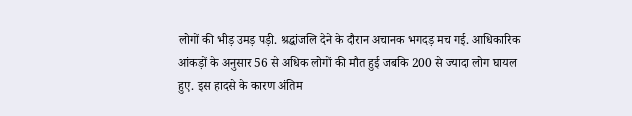लोगों की भीड़ उमड़ पड़ी. श्रद्धांजलि देने के दौरान अचानक भगदड़ मच गई. आधिकारिक आंकड़ों के अनुसार 56 से अधिक लोगों की मौत हुई जबकि 200 से ज्यादा लोग घायल हुए. इस हादसे के कारण अंतिम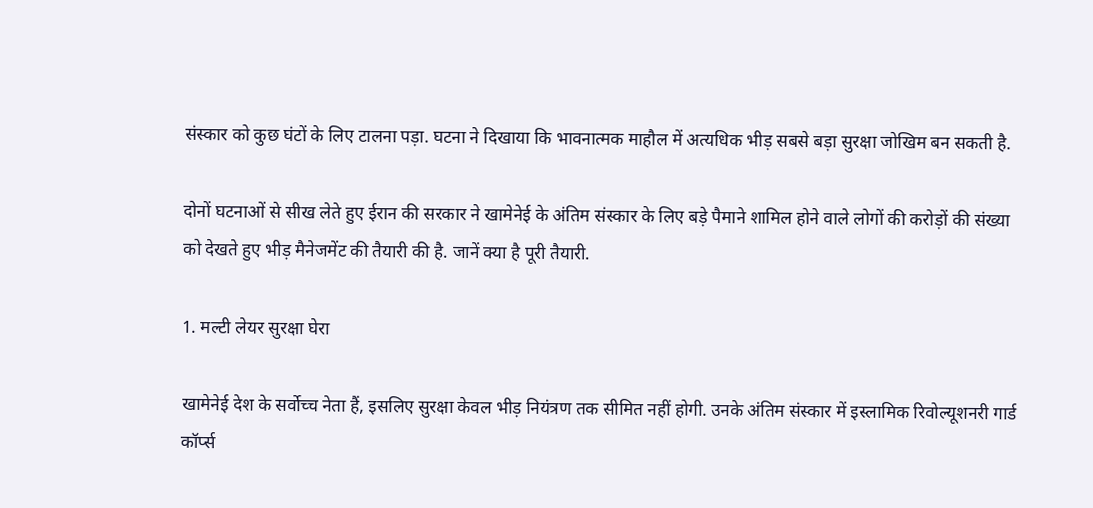संस्कार को कुछ घंटों के लिए टालना पड़ा. घटना ने दिखाया कि भावनात्मक माहौल में अत्यधिक भीड़ सबसे बड़ा सुरक्षा जोखिम बन सकती है.

दोनों घटनाओं से सीख लेते हुए ईरान की सरकार ने खामेनेई के अंतिम संस्कार के लिए बड़े पैमाने शामिल होने वाले लोगों की करोड़ों की संख्या को देखते हुए भीड़ मैनेजमेंट की तैयारी की है. जानें क्या है पूरी तैयारी.

1. मल्टी लेयर सुरक्षा घेरा

खामेनेई देश के सर्वोच्च नेता हैं, इसलिए सुरक्षा केवल भीड़ नियंत्रण तक सीमित नहीं होगी. उनके अंतिम संस्कार में इस्लामिक रिवोल्यूशनरी गार्ड कॉर्प्स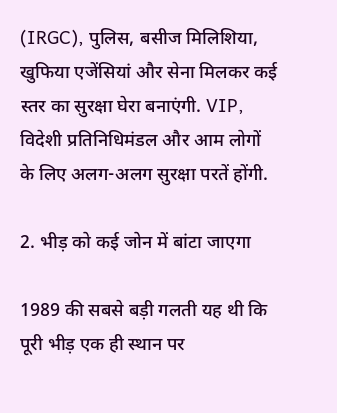(IRGC), पुलिस, बसीज मिलिशिया, खुफिया एजेंसियां और सेना मिलकर कई स्तर का सुरक्षा घेरा बनाएंगी. VIP, विदेशी प्रतिनिधिमंडल और आम लोगों के लिए अलग-अलग सुरक्षा परतें होंगी.

2. भीड़ को कई जोन में बांटा जाएगा

1989 की सबसे बड़ी गलती यह थी कि पूरी भीड़ एक ही स्थान पर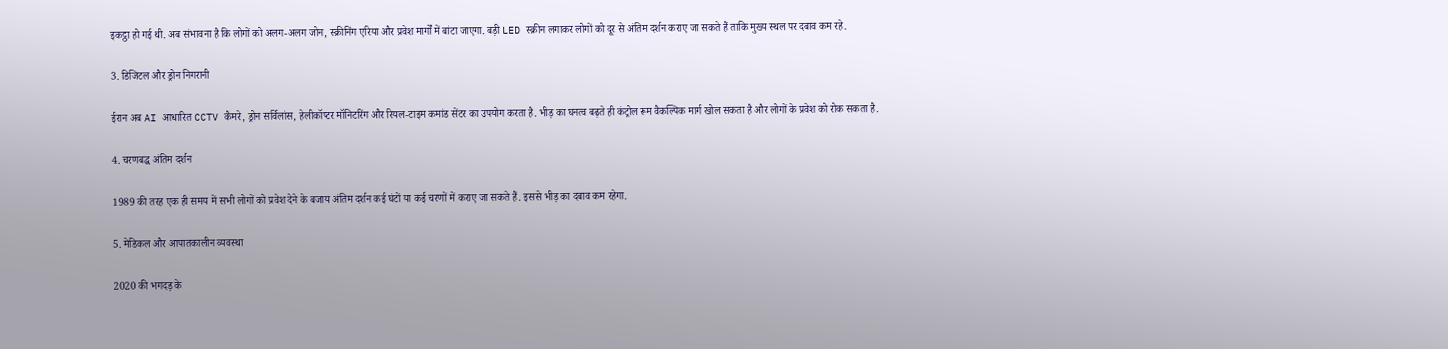इकट्ठा हो गई थी. अब संभावना है कि लोगों को अलग-अलग जोन, स्क्रीनिंग एरिया और प्रवेश मार्गों में बांटा जाएगा. बड़ी LED स्क्रीन लगाकर लोगों को दूर से अंतिम दर्शन कराए जा सकते हैं ताकि मुख्य स्थल पर दबाव कम रहे.

3. डिजिटल और ड्रोन निगरानी

ईरान अब AI आधारित CCTV कैमरे, ड्रोन सर्विलांस, हेलीकॉप्टर मॉनिटरिंग और रियल-टाइम कमांड सेंटर का उपयोग करता है. भीड़ का घनत्व बढ़ते ही कंट्रोल रूम वैकल्पिक मार्ग खोल सकता है और लोगों के प्रवेश को रोक सकता है.

4. चरणबद्ध अंतिम दर्शन

1989 की तरह एक ही समय में सभी लोगों को प्रवेश देने के बजाय अंतिम दर्शन कई घंटों या कई चरणों में कराए जा सकते हैं. इससे भीड़ का दबाव कम रहेगा.

5. मेडिकल और आपातकालीन व्यवस्था

2020 की भगदड़ के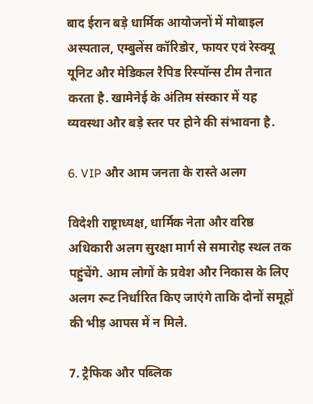बाद ईरान बड़े धार्मिक आयोजनों में मोबाइल अस्पताल, एम्बुलेंस कॉरिडोर, फायर एवं रेस्क्यू यूनिट और मेडिकल रैपिड रिस्पॉन्स टीम तैनात करता है. खामेनेई के अंतिम संस्कार में यह व्यवस्था और बड़े स्तर पर होने की संभावना है.

6. VIP और आम जनता के रास्ते अलग

विदेशी राष्ट्राध्यक्ष, धार्मिक नेता और वरिष्ठ अधिकारी अलग सुरक्षा मार्ग से समारोह स्थल तक पहुंचेंगे. आम लोगों के प्रवेश और निकास के लिए अलग रूट निर्धारित किए जाएंगे ताकि दोनों समूहों की भीड़ आपस में न मिले.

7. ट्रैफिक और पब्लिक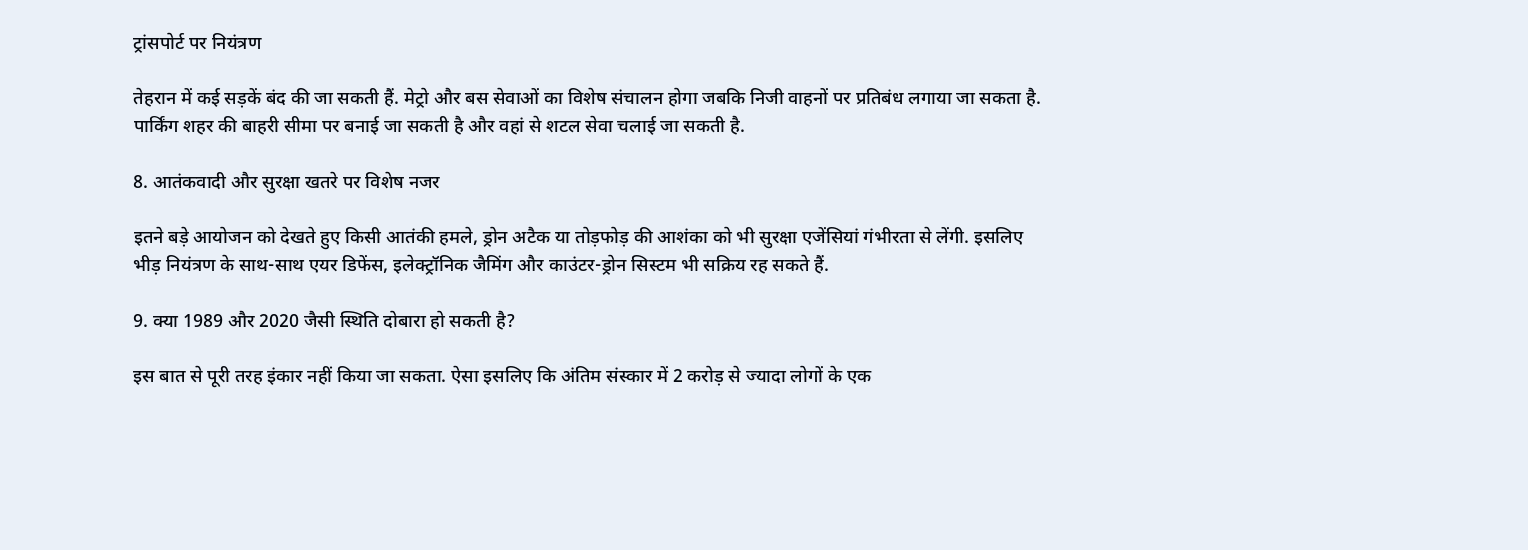ट्रांसपोर्ट पर नियंत्रण

तेहरान में कई सड़कें बंद की जा सकती हैं. मेट्रो और बस सेवाओं का विशेष संचालन होगा जबकि निजी वाहनों पर प्रतिबंध लगाया जा सकता है. पार्किंग शहर की बाहरी सीमा पर बनाई जा सकती है और वहां से शटल सेवा चलाई जा सकती है.

8. आतंकवादी और सुरक्षा खतरे पर विशेष नजर

इतने बड़े आयोजन को देखते हुए किसी आतंकी हमले, ड्रोन अटैक या तोड़फोड़ की आशंका को भी सुरक्षा एजेंसियां गंभीरता से लेंगी. इसलिए भीड़ नियंत्रण के साथ-साथ एयर डिफेंस, इलेक्ट्रॉनिक जैमिंग और काउंटर-ड्रोन सिस्टम भी सक्रिय रह सकते हैं.

9. क्या 1989 और 2020 जैसी स्थिति दोबारा हो सकती है?

इस बात से पूरी तरह इंकार नहीं किया जा सकता. ऐसा इसलिए कि अंतिम संस्कार में 2 करोड़ से ज्यादा लोगों के एक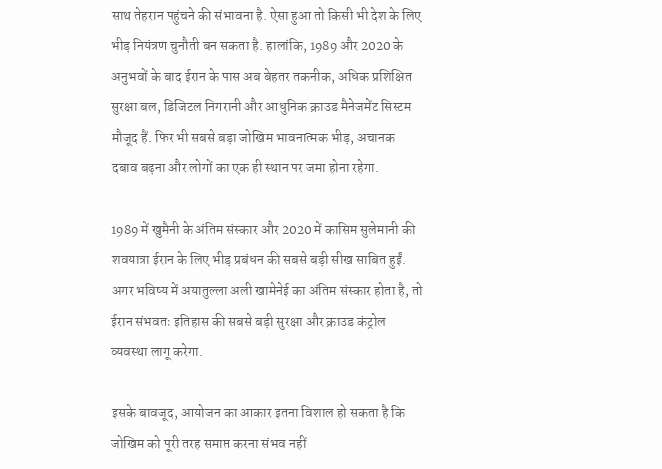साथ तेहरान पहुंचने की संभावना है. ऐसा हुआ तो किसी भी देश के लिए भीड़ नियंत्रण चुनौती बन सकता है. हालांकि, 1989 और 2020 के अनुभवों के बाद ईरान के पास अब बेहतर तकनीक, अधिक प्रशिक्षित सुरक्षा बल, डिजिटल निगरानी और आधुनिक क्राउड मैनेजमेंट सिस्टम मौजूद हैं. फिर भी सबसे बड़ा जोखिम भावनात्मक भीड़, अचानक दबाव बढ़ना और लोगों का एक ही स्थान पर जमा होना रहेगा.

1989 में खुमैनी के अंतिम संस्कार और 2020 में कासिम सुलेमानी की शवयात्रा ईरान के लिए भीड़ प्रबंधन की सबसे बड़ी सीख साबित हुईं. अगर भविष्य में अयातुल्ला अली खामेनेई का अंतिम संस्कार होता है, तो ईरान संभवतः इतिहास की सबसे बड़ी सुरक्षा और क्राउड कंट्रोल व्यवस्था लागू करेगा.

इसके बावजूद, आयोजन का आकार इतना विशाल हो सकता है कि जोखिम को पूरी तरह समाप्त करना संभव नहीं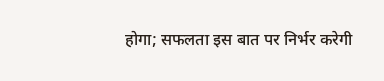होगा; सफलता इस बात पर निर्भर करेगी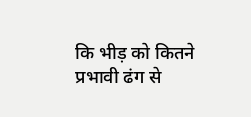कि भीड़ को कितने प्रभावी ढंग से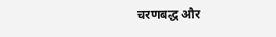चरणबद्ध और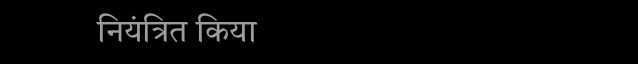नियंत्रित किया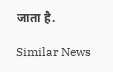जाता है.

Similar News